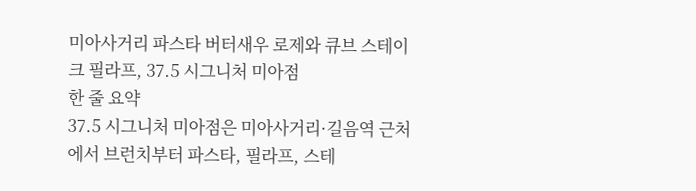미아사거리 파스타 버터새우 로제와 큐브 스테이크 필라프, 37.5 시그니처 미아점
한 줄 요약
37.5 시그니처 미아점은 미아사거리·길음역 근처에서 브런치부터 파스타, 필라프, 스테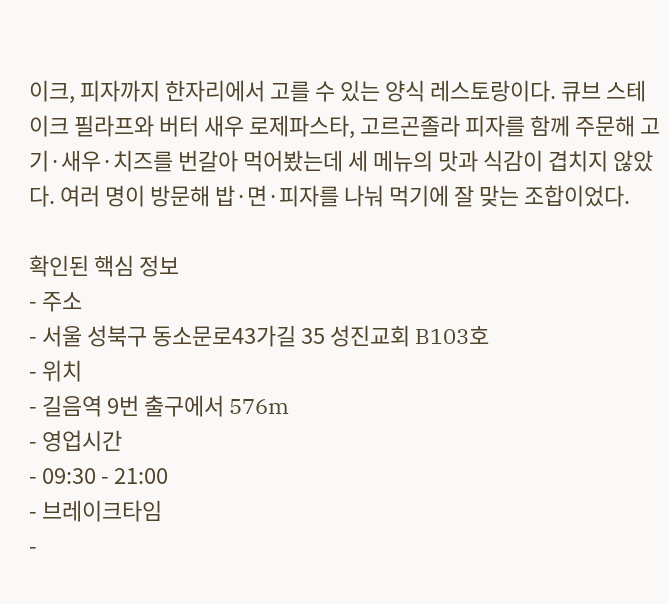이크, 피자까지 한자리에서 고를 수 있는 양식 레스토랑이다. 큐브 스테이크 필라프와 버터 새우 로제파스타, 고르곤졸라 피자를 함께 주문해 고기·새우·치즈를 번갈아 먹어봤는데 세 메뉴의 맛과 식감이 겹치지 않았다. 여러 명이 방문해 밥·면·피자를 나눠 먹기에 잘 맞는 조합이었다.

확인된 핵심 정보
- 주소
- 서울 성북구 동소문로43가길 35 성진교회 B103호
- 위치
- 길음역 9번 출구에서 576m
- 영업시간
- 09:30 - 21:00
- 브레이크타임
-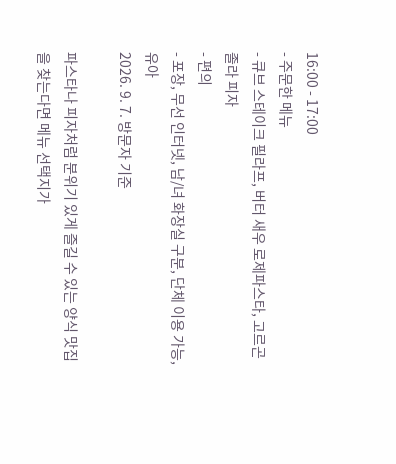16:00 - 17:00
- 주문한 메뉴
- 큐브 스테이크 필라프, 버터 새우 로제파스타, 고르곤졸라 피자
- 편의
- 포장, 무선 인터넷, 남/녀 화장실 구분, 단체 이용 가능, 유아
2026. 9. 7. 방문자 기준

파스타나 피자처럼 분위기 있게 즐길 수 있는 양식 맛집을 찾는다면 메뉴 선택지가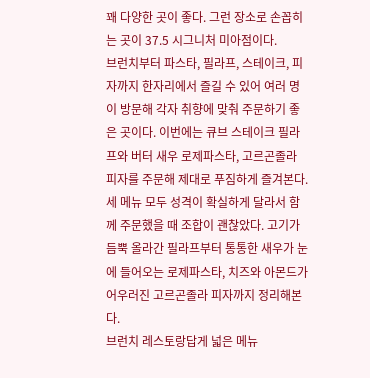꽤 다양한 곳이 좋다. 그런 장소로 손꼽히는 곳이 37.5 시그니처 미아점이다.
브런치부터 파스타, 필라프, 스테이크, 피자까지 한자리에서 즐길 수 있어 여러 명이 방문해 각자 취향에 맞춰 주문하기 좋은 곳이다. 이번에는 큐브 스테이크 필라프와 버터 새우 로제파스타, 고르곤졸라 피자를 주문해 제대로 푸짐하게 즐겨본다.
세 메뉴 모두 성격이 확실하게 달라서 함께 주문했을 때 조합이 괜찮았다. 고기가 듬뿍 올라간 필라프부터 통통한 새우가 눈에 들어오는 로제파스타, 치즈와 아몬드가 어우러진 고르곤졸라 피자까지 정리해본다.
브런치 레스토랑답게 넓은 메뉴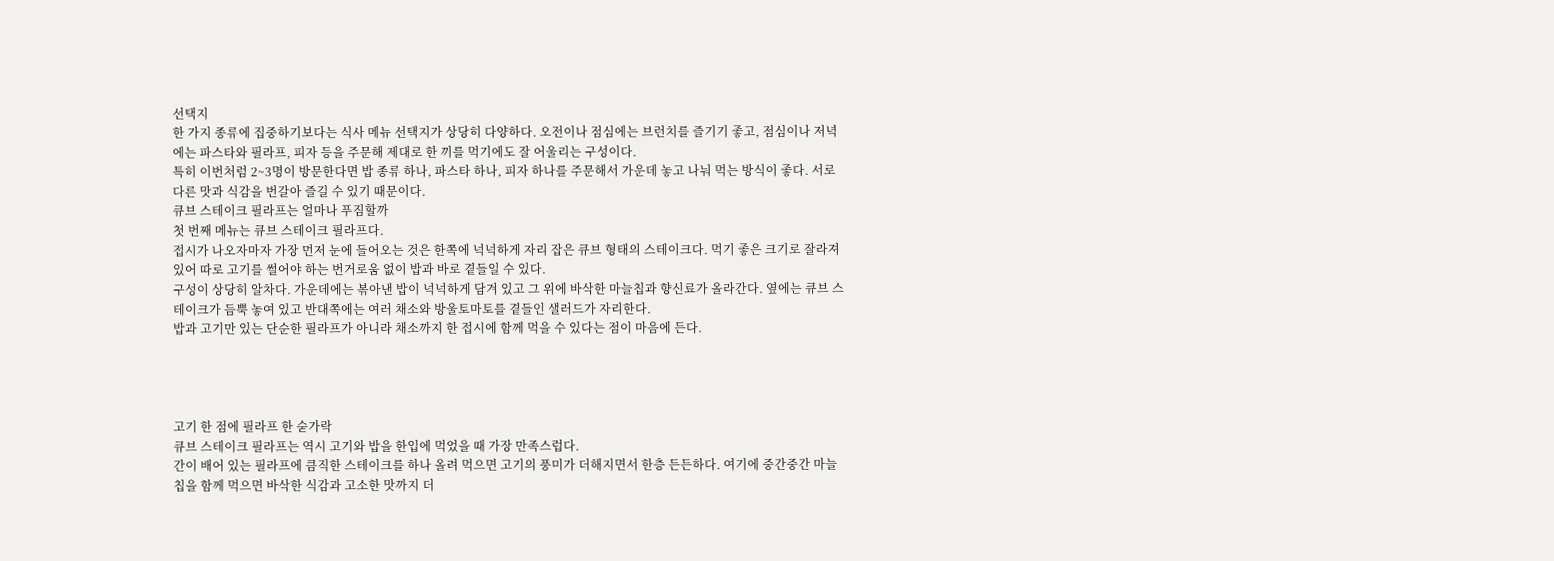선택지
한 가지 종류에 집중하기보다는 식사 메뉴 선택지가 상당히 다양하다. 오전이나 점심에는 브런치를 즐기기 좋고, 점심이나 저녁에는 파스타와 필라프, 피자 등을 주문해 제대로 한 끼를 먹기에도 잘 어울리는 구성이다.
특히 이번처럼 2~3명이 방문한다면 밥 종류 하나, 파스타 하나, 피자 하나를 주문해서 가운데 놓고 나눠 먹는 방식이 좋다. 서로 다른 맛과 식감을 번갈아 즐길 수 있기 때문이다.
큐브 스테이크 필라프는 얼마나 푸짐할까
첫 번째 메뉴는 큐브 스테이크 필라프다.
접시가 나오자마자 가장 먼저 눈에 들어오는 것은 한쪽에 넉넉하게 자리 잡은 큐브 형태의 스테이크다. 먹기 좋은 크기로 잘라져 있어 따로 고기를 썰어야 하는 번거로움 없이 밥과 바로 곁들일 수 있다.
구성이 상당히 알차다. 가운데에는 볶아낸 밥이 넉넉하게 담겨 있고 그 위에 바삭한 마늘칩과 향신료가 올라간다. 옆에는 큐브 스테이크가 듬뿍 놓여 있고 반대쪽에는 여러 채소와 방울토마토를 곁들인 샐러드가 자리한다.
밥과 고기만 있는 단순한 필라프가 아니라 채소까지 한 접시에 함께 먹을 수 있다는 점이 마음에 든다.




고기 한 점에 필라프 한 숟가락
큐브 스테이크 필라프는 역시 고기와 밥을 한입에 먹었을 때 가장 만족스럽다.
간이 배어 있는 필라프에 큼직한 스테이크를 하나 올려 먹으면 고기의 풍미가 더해지면서 한층 든든하다. 여기에 중간중간 마늘칩을 함께 먹으면 바삭한 식감과 고소한 맛까지 더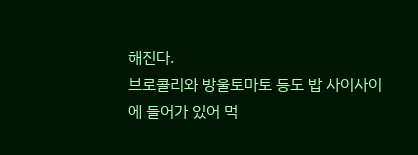해진다.
브로콜리와 방울토마토 등도 밥 사이사이에 들어가 있어 먹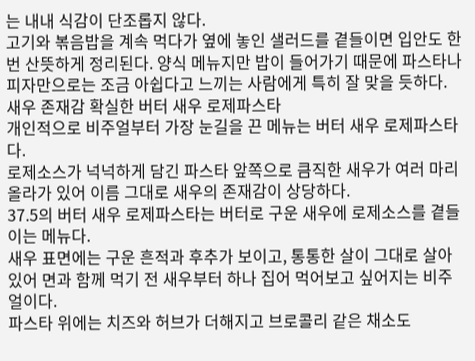는 내내 식감이 단조롭지 않다.
고기와 볶음밥을 계속 먹다가 옆에 놓인 샐러드를 곁들이면 입안도 한 번 산뜻하게 정리된다. 양식 메뉴지만 밥이 들어가기 때문에 파스타나 피자만으로는 조금 아쉽다고 느끼는 사람에게 특히 잘 맞을 듯하다.
새우 존재감 확실한 버터 새우 로제파스타
개인적으로 비주얼부터 가장 눈길을 끈 메뉴는 버터 새우 로제파스타다.
로제소스가 넉넉하게 담긴 파스타 앞쪽으로 큼직한 새우가 여러 마리 올라가 있어 이름 그대로 새우의 존재감이 상당하다.
37.5의 버터 새우 로제파스타는 버터로 구운 새우에 로제소스를 곁들이는 메뉴다.
새우 표면에는 구운 흔적과 후추가 보이고, 통통한 살이 그대로 살아 있어 면과 함께 먹기 전 새우부터 하나 집어 먹어보고 싶어지는 비주얼이다.
파스타 위에는 치즈와 허브가 더해지고 브로콜리 같은 채소도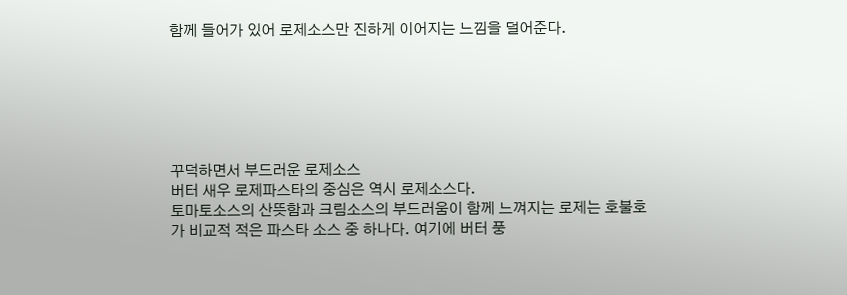함께 들어가 있어 로제소스만 진하게 이어지는 느낌을 덜어준다.






꾸덕하면서 부드러운 로제소스
버터 새우 로제파스타의 중심은 역시 로제소스다.
토마토소스의 산뜻함과 크림소스의 부드러움이 함께 느껴지는 로제는 호불호가 비교적 적은 파스타 소스 중 하나다. 여기에 버터 풍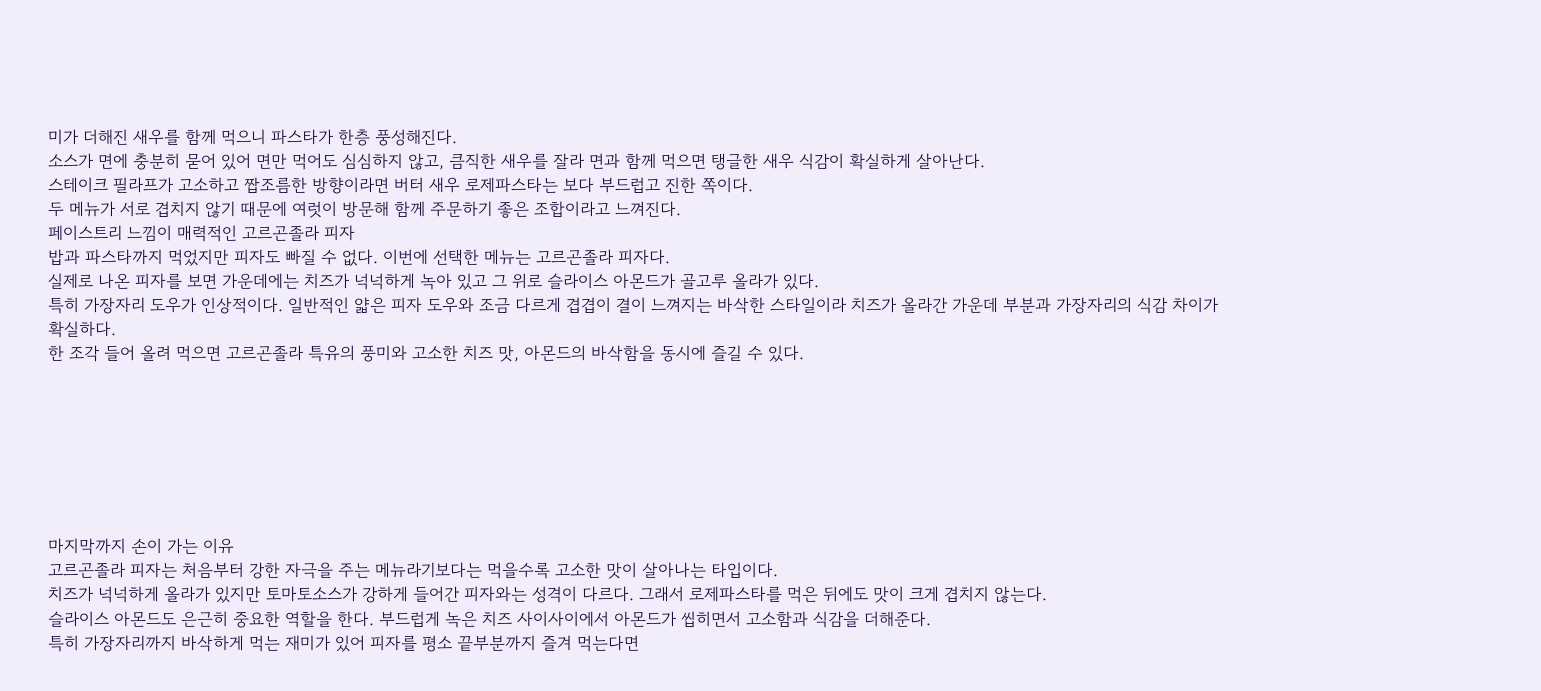미가 더해진 새우를 함께 먹으니 파스타가 한층 풍성해진다.
소스가 면에 충분히 묻어 있어 면만 먹어도 심심하지 않고, 큼직한 새우를 잘라 면과 함께 먹으면 탱글한 새우 식감이 확실하게 살아난다.
스테이크 필라프가 고소하고 짭조름한 방향이라면 버터 새우 로제파스타는 보다 부드럽고 진한 쪽이다.
두 메뉴가 서로 겹치지 않기 때문에 여럿이 방문해 함께 주문하기 좋은 조합이라고 느껴진다.
페이스트리 느낌이 매력적인 고르곤졸라 피자
밥과 파스타까지 먹었지만 피자도 빠질 수 없다. 이번에 선택한 메뉴는 고르곤졸라 피자다.
실제로 나온 피자를 보면 가운데에는 치즈가 넉넉하게 녹아 있고 그 위로 슬라이스 아몬드가 골고루 올라가 있다.
특히 가장자리 도우가 인상적이다. 일반적인 얇은 피자 도우와 조금 다르게 겹겹이 결이 느껴지는 바삭한 스타일이라 치즈가 올라간 가운데 부분과 가장자리의 식감 차이가 확실하다.
한 조각 들어 올려 먹으면 고르곤졸라 특유의 풍미와 고소한 치즈 맛, 아몬드의 바삭함을 동시에 즐길 수 있다.







마지막까지 손이 가는 이유
고르곤졸라 피자는 처음부터 강한 자극을 주는 메뉴라기보다는 먹을수록 고소한 맛이 살아나는 타입이다.
치즈가 넉넉하게 올라가 있지만 토마토소스가 강하게 들어간 피자와는 성격이 다르다. 그래서 로제파스타를 먹은 뒤에도 맛이 크게 겹치지 않는다.
슬라이스 아몬드도 은근히 중요한 역할을 한다. 부드럽게 녹은 치즈 사이사이에서 아몬드가 씹히면서 고소함과 식감을 더해준다.
특히 가장자리까지 바삭하게 먹는 재미가 있어 피자를 평소 끝부분까지 즐겨 먹는다면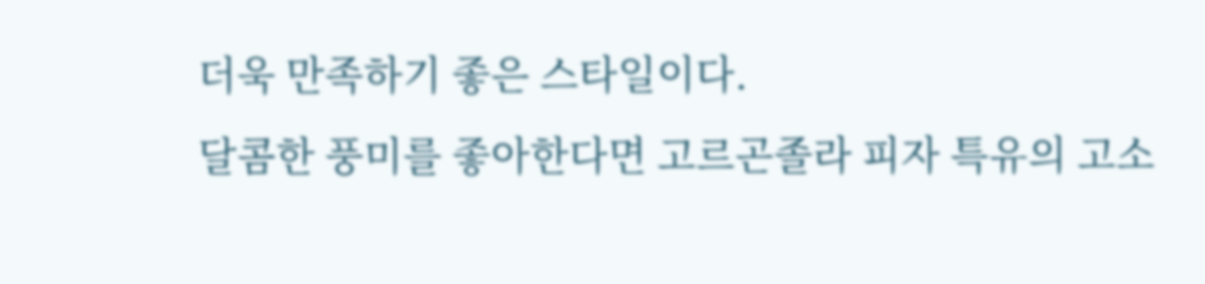더욱 만족하기 좋은 스타일이다.
달콤한 풍미를 좋아한다면 고르곤졸라 피자 특유의 고소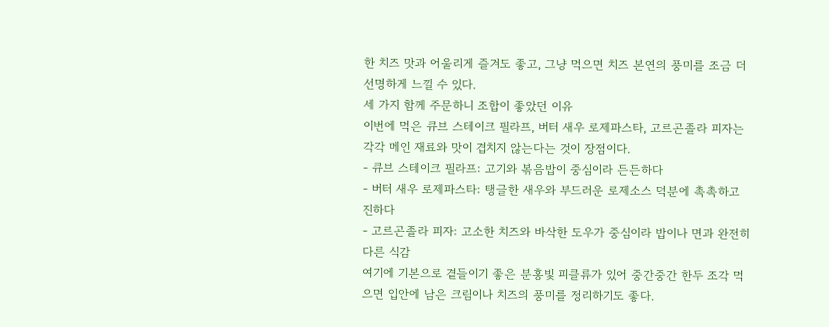한 치즈 맛과 어울리게 즐겨도 좋고, 그냥 먹으면 치즈 본연의 풍미를 조금 더 선명하게 느낄 수 있다.
세 가지 함께 주문하니 조합이 좋았던 이유
이번에 먹은 큐브 스테이크 필라프, 버터 새우 로제파스타, 고르곤졸라 피자는 각각 메인 재료와 맛이 겹치지 않는다는 것이 장점이다.
- 큐브 스테이크 필라프: 고기와 볶음밥이 중심이라 든든하다
- 버터 새우 로제파스타: 탱글한 새우와 부드러운 로제소스 덕분에 촉촉하고 진하다
- 고르곤졸라 피자: 고소한 치즈와 바삭한 도우가 중심이라 밥이나 면과 완전히 다른 식감
여기에 기본으로 곁들이기 좋은 분홍빛 피클류가 있어 중간중간 한두 조각 먹으면 입안에 남은 크림이나 치즈의 풍미를 정리하기도 좋다.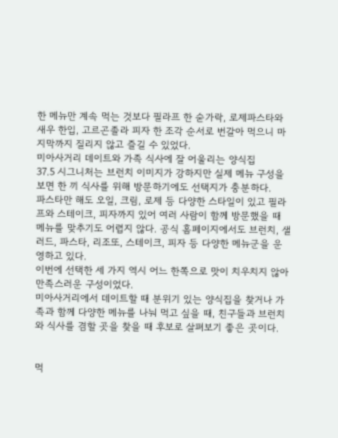한 메뉴만 계속 먹는 것보다 필라프 한 숟가락, 로제파스타와 새우 한입, 고르곤졸라 피자 한 조각 순서로 번갈아 먹으니 마지막까지 질리지 않고 즐길 수 있었다.
미아사거리 데이트와 가족 식사에 잘 어울리는 양식집
37.5 시그니처는 브런치 이미지가 강하지만 실제 메뉴 구성을 보면 한 끼 식사를 위해 방문하기에도 선택지가 충분하다.
파스타만 해도 오일, 크림, 로제 등 다양한 스타일이 있고 필라프와 스테이크, 피자까지 있어 여러 사람이 함께 방문했을 때 메뉴를 맞추기도 어렵지 않다. 공식 홈페이지에서도 브런치, 샐러드, 파스타, 리조또, 스테이크, 피자 등 다양한 메뉴군을 운영하고 있다.
이번에 선택한 세 가지 역시 어느 한쪽으로 맛이 치우치지 않아 만족스러운 구성이었다.
미아사거리에서 데이트할 때 분위기 있는 양식집을 찾거나 가족과 함께 다양한 메뉴를 나눠 먹고 싶을 때, 친구들과 브런치와 식사를 겸할 곳을 찾을 때 후보로 살펴보기 좋은 곳이다.


먹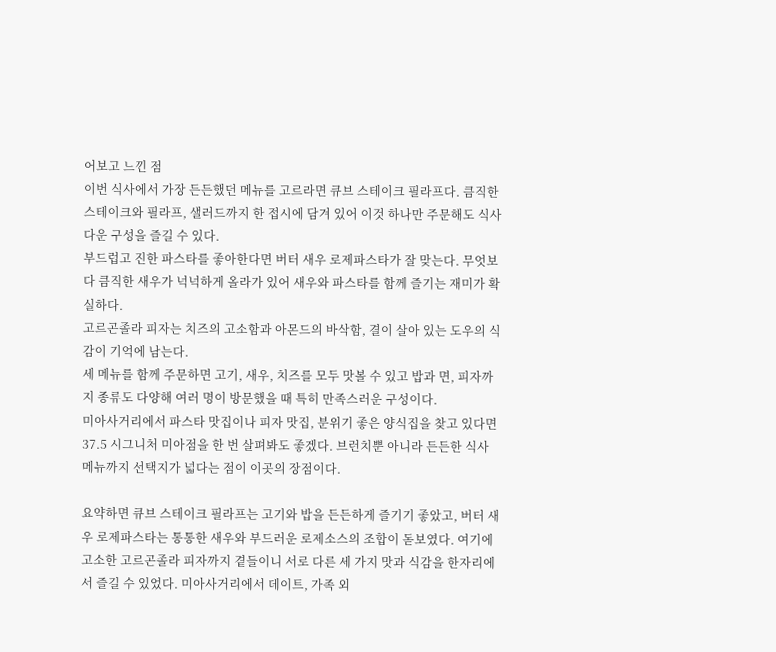어보고 느낀 점
이번 식사에서 가장 든든했던 메뉴를 고르라면 큐브 스테이크 필라프다. 큼직한 스테이크와 필라프, 샐러드까지 한 접시에 담겨 있어 이것 하나만 주문해도 식사다운 구성을 즐길 수 있다.
부드럽고 진한 파스타를 좋아한다면 버터 새우 로제파스타가 잘 맞는다. 무엇보다 큼직한 새우가 넉넉하게 올라가 있어 새우와 파스타를 함께 즐기는 재미가 확실하다.
고르곤졸라 피자는 치즈의 고소함과 아몬드의 바삭함, 결이 살아 있는 도우의 식감이 기억에 남는다.
세 메뉴를 함께 주문하면 고기, 새우, 치즈를 모두 맛볼 수 있고 밥과 면, 피자까지 종류도 다양해 여러 명이 방문했을 때 특히 만족스러운 구성이다.
미아사거리에서 파스타 맛집이나 피자 맛집, 분위기 좋은 양식집을 찾고 있다면 37.5 시그니처 미아점을 한 번 살펴봐도 좋겠다. 브런치뿐 아니라 든든한 식사 메뉴까지 선택지가 넓다는 점이 이곳의 장점이다.

요약하면 큐브 스테이크 필라프는 고기와 밥을 든든하게 즐기기 좋았고, 버터 새우 로제파스타는 통통한 새우와 부드러운 로제소스의 조합이 돋보였다. 여기에 고소한 고르곤졸라 피자까지 곁들이니 서로 다른 세 가지 맛과 식감을 한자리에서 즐길 수 있었다. 미아사거리에서 데이트, 가족 외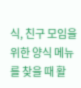식, 친구 모임을 위한 양식 메뉴를 찾을 때 활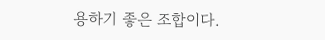용하기 좋은 조합이다.